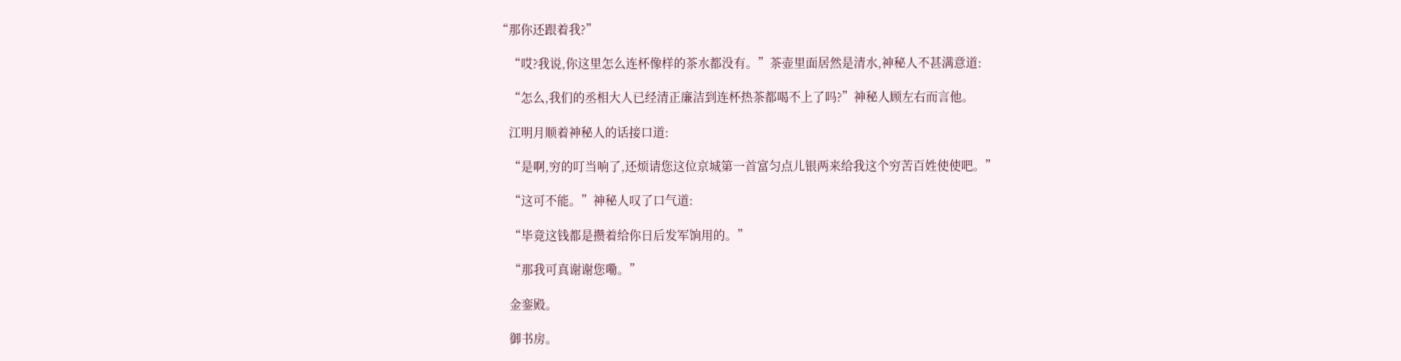“那你还跟着我?”

    “哎?我说,你这里怎么连杯像样的茶水都没有。”茶壶里面居然是清水,神秘人不甚满意道:

    “怎么,我们的丞相大人已经清正廉洁到连杯热茶都喝不上了吗?”神秘人顾左右而言他。

    江明月顺着神秘人的话接口道:

    “是啊,穷的叮当响了,还烦请您这位京城第一首富匀点儿银两来给我这个穷苦百姓使使吧。”

    “这可不能。”神秘人叹了口气道:

    “毕竟这钱都是攒着给你日后发军饷用的。”

    “那我可真谢谢您嘞。”

    金銮殿。

    御书房。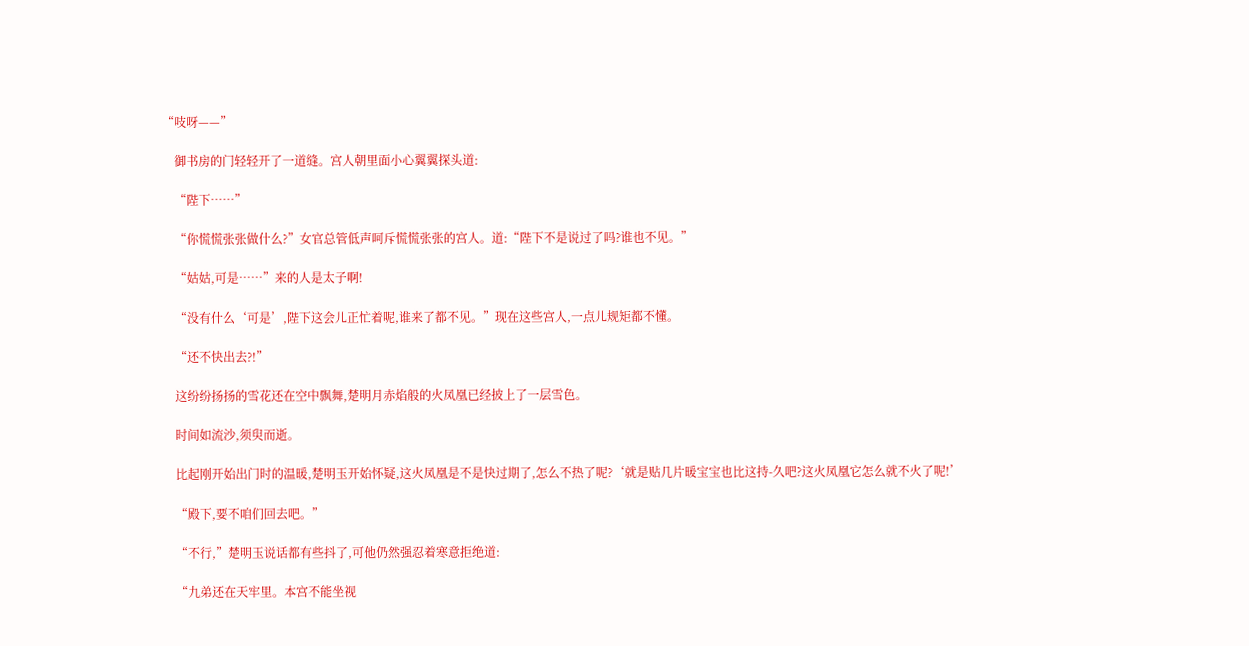“吱呀——”

    御书房的门轻轻开了一道缝。宫人朝里面小心翼翼探头道:

    “陛下……”

    “你慌慌张张做什么?”女官总管低声呵斥慌慌张张的宫人。道:“陛下不是说过了吗?谁也不见。”

    “姑姑,可是……”来的人是太子啊!

    “没有什么‘可是’,陛下这会儿正忙着呢,谁来了都不见。”现在这些宫人,一点儿规矩都不懂。

    “还不快出去?!”

    这纷纷扬扬的雪花还在空中飘舞,楚明月赤焰般的火凤凰已经披上了一层雪色。

    时间如流沙,须臾而逝。

    比起刚开始出门时的温暖,楚明玉开始怀疑,这火凤凰是不是快过期了,怎么不热了呢?‘就是贴几片暖宝宝也比这持-久吧?这火凤凰它怎么就不火了呢!’

    “殿下,要不咱们回去吧。”

    “不行,”楚明玉说话都有些抖了,可他仍然强忍着寒意拒绝道:

    “九弟还在天牢里。本宫不能坐视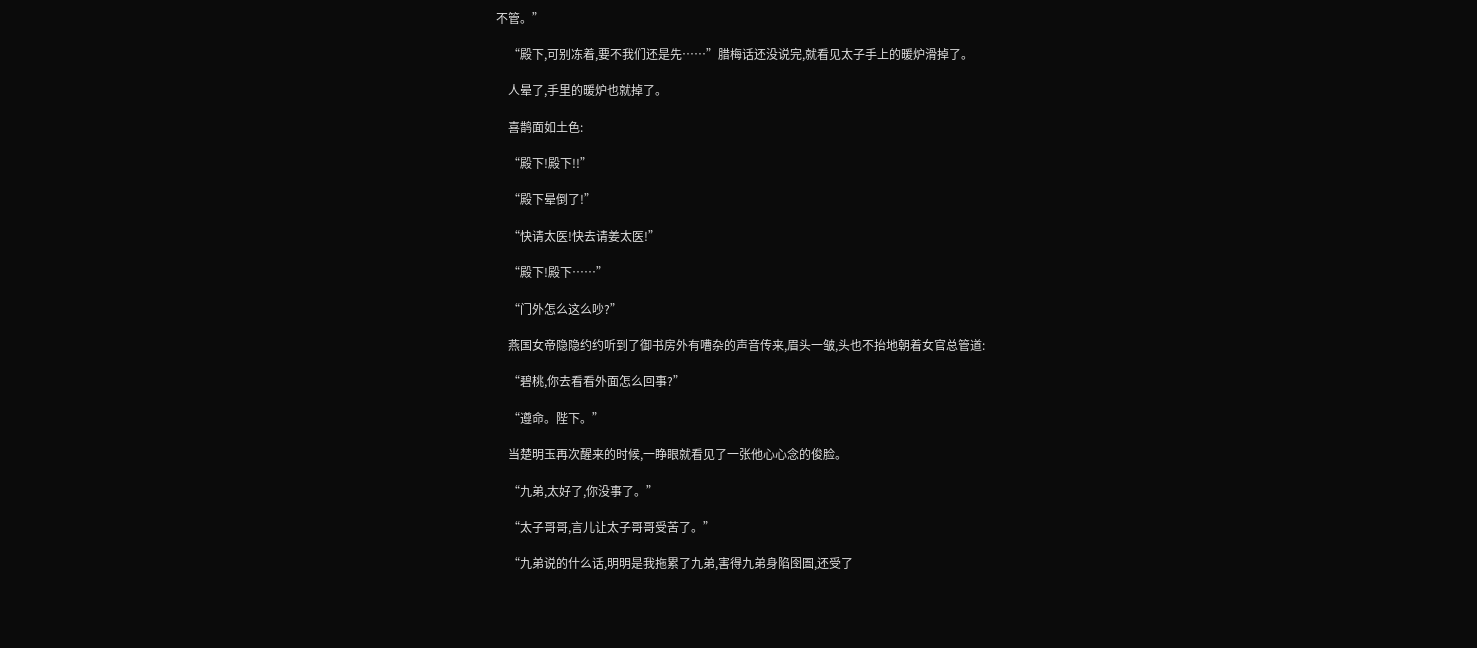不管。”

    “殿下,可别冻着,要不我们还是先……”腊梅话还没说完,就看见太子手上的暖炉滑掉了。

    人晕了,手里的暖炉也就掉了。

    喜鹊面如土色:

    “殿下!殿下!!”

    “殿下晕倒了!”

    “快请太医!快去请姜太医!”

    “殿下!殿下……”

    “门外怎么这么吵?”

    燕国女帝隐隐约约听到了御书房外有嘈杂的声音传来,眉头一皱,头也不抬地朝着女官总管道:

    “碧桃,你去看看外面怎么回事?”

    “遵命。陛下。”

    当楚明玉再次醒来的时候,一睁眼就看见了一张他心心念的俊脸。

    “九弟,太好了,你没事了。”

    “太子哥哥,言儿让太子哥哥受苦了。”

    “九弟说的什么话,明明是我拖累了九弟,害得九弟身陷囹圄,还受了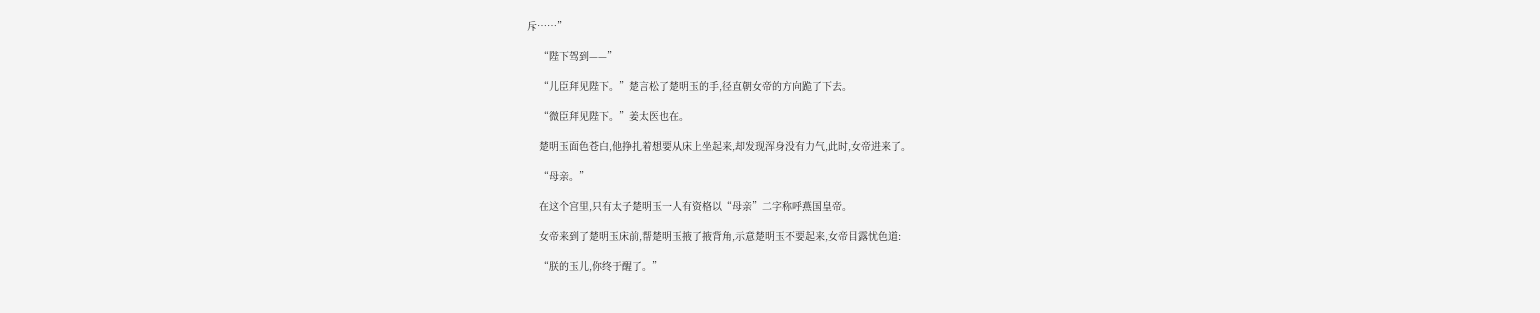斥……”

    “陛下驾到——”

    “儿臣拜见陛下。”楚言松了楚明玉的手,径直朝女帝的方向跪了下去。

    “微臣拜见陛下。”姜太医也在。

    楚明玉面色苍白,他挣扎着想要从床上坐起来,却发现浑身没有力气,此时,女帝进来了。

    “母亲。”

    在这个宫里,只有太子楚明玉一人有资格以“母亲”二字称呼燕国皇帝。

    女帝来到了楚明玉床前,帮楚明玉掖了掖背角,示意楚明玉不要起来,女帝目露忧色道:

    “朕的玉儿,你终于醒了。”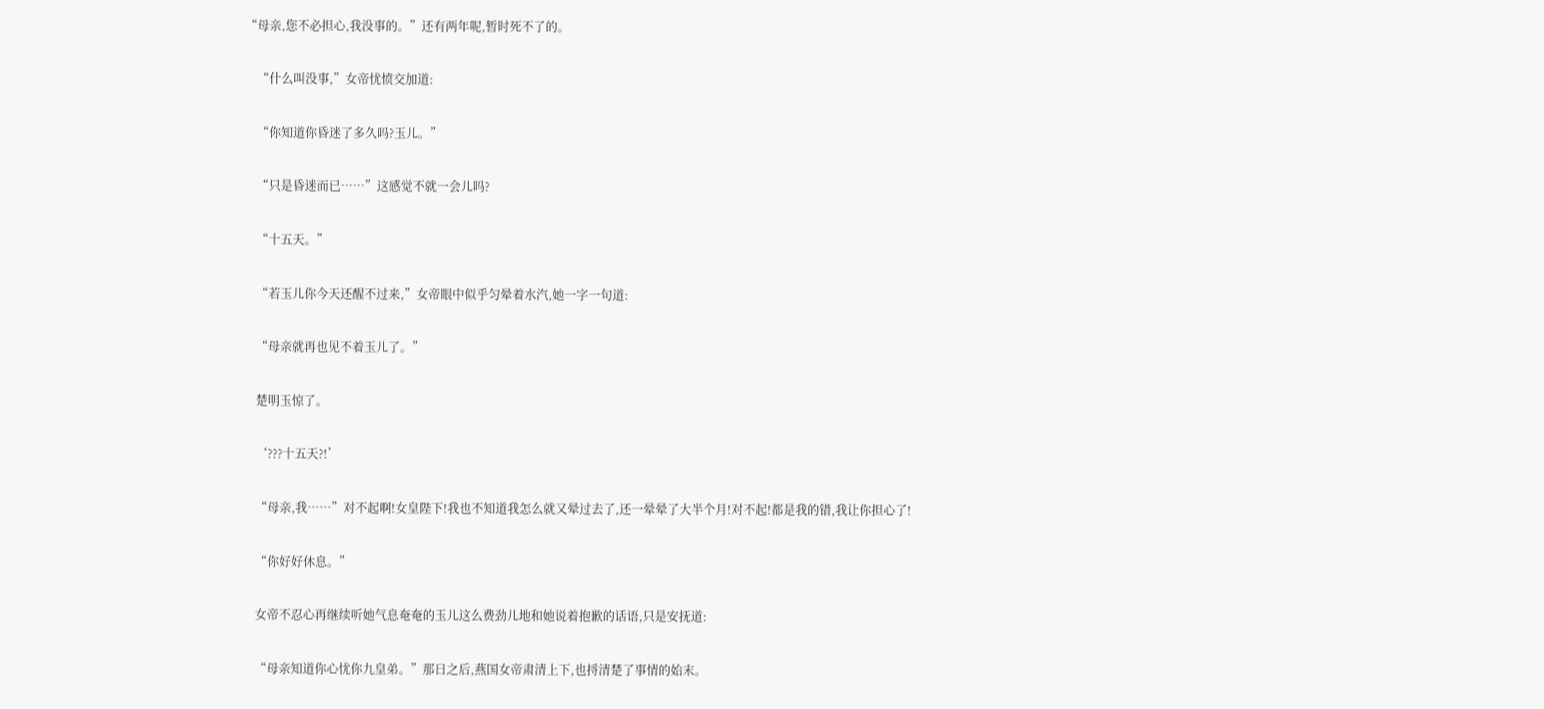“母亲,您不必担心,我没事的。”还有两年呢,暂时死不了的。

    “什么叫没事,”女帝忧愤交加道:

    “你知道你昏迷了多久吗?玉儿。”

    “只是昏迷而已……”这感觉不就一会儿吗?

    “十五天。”

    “若玉儿你今天还醒不过来,”女帝眼中似乎匀晕着水汽,她一字一句道:

    “母亲就再也见不着玉儿了。”

    楚明玉惊了。

    ‘???十五天?!’

    “母亲,我……”对不起啊!女皇陛下!我也不知道我怎么就又晕过去了,还一晕晕了大半个月!对不起!都是我的错,我让你担心了!

    “你好好休息。”

    女帝不忍心再继续听她气息奄奄的玉儿这么费劲儿地和她说着抱歉的话语,只是安抚道:

    “母亲知道你心忧你九皇弟。”那日之后,燕国女帝肃清上下,也捋清楚了事情的始末。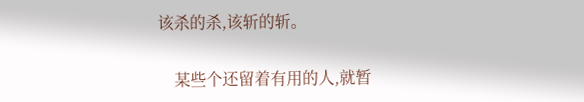该杀的杀,该斩的斩。

    某些个还留着有用的人,就暂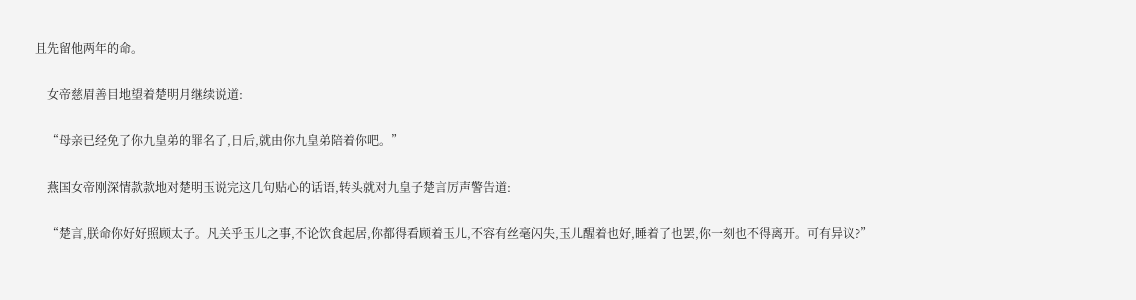且先留他两年的命。

    女帝慈眉善目地望着楚明月继续说道:

    “母亲已经免了你九皇弟的罪名了,日后,就由你九皇弟陪着你吧。”

    燕国女帝刚深情款款地对楚明玉说完这几句贴心的话语,转头就对九皇子楚言厉声警告道:

    “楚言,朕命你好好照顾太子。凡关乎玉儿之事,不论饮食起居,你都得看顾着玉儿,不容有丝毫闪失,玉儿醒着也好,睡着了也罢,你一刻也不得离开。可有异议?”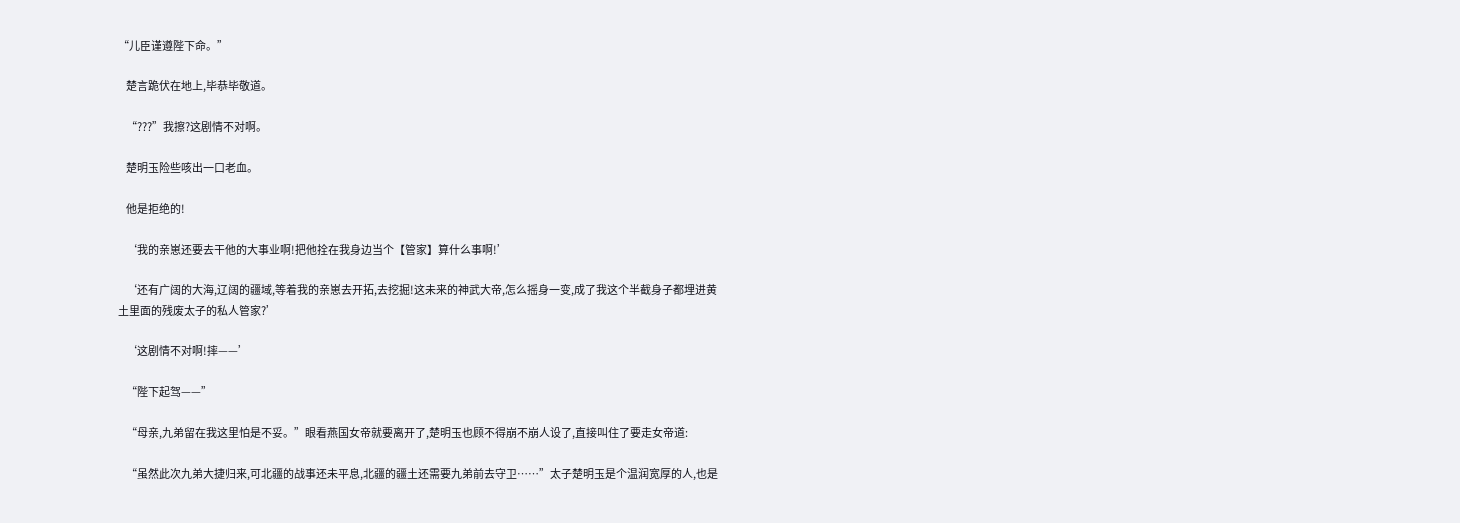“儿臣谨遵陛下命。”

    楚言跪伏在地上,毕恭毕敬道。

    “???”我擦?这剧情不对啊。

    楚明玉险些咳出一口老血。

    他是拒绝的!

    ‘我的亲崽还要去干他的大事业啊!把他拴在我身边当个【管家】算什么事啊!’

    ‘还有广阔的大海,辽阔的疆域,等着我的亲崽去开拓,去挖掘!这未来的神武大帝,怎么摇身一变,成了我这个半截身子都埋进黄土里面的残废太子的私人管家?’

    ‘这剧情不对啊!摔——’

    “陛下起驾——”

    “母亲,九弟留在我这里怕是不妥。”眼看燕国女帝就要离开了,楚明玉也顾不得崩不崩人设了,直接叫住了要走女帝道:

    “虽然此次九弟大捷归来,可北疆的战事还未平息,北疆的疆土还需要九弟前去守卫……”太子楚明玉是个温润宽厚的人,也是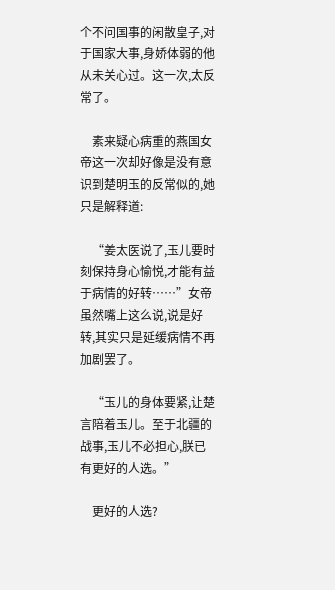个不问国事的闲散皇子,对于国家大事,身娇体弱的他从未关心过。这一次,太反常了。

    素来疑心病重的燕国女帝这一次却好像是没有意识到楚明玉的反常似的,她只是解释道:

    “姜太医说了,玉儿要时刻保持身心愉悦,才能有益于病情的好转……”女帝虽然嘴上这么说,说是好转,其实只是延缓病情不再加剧罢了。

    “玉儿的身体要紧,让楚言陪着玉儿。至于北疆的战事,玉儿不必担心,朕已有更好的人选。”

    更好的人选?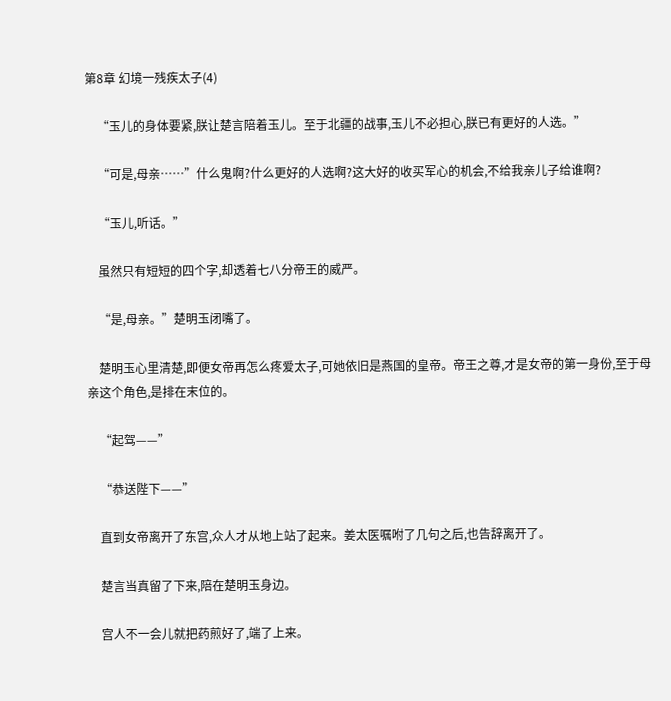第8章 幻境一残疾太子(4)

    “玉儿的身体要紧,朕让楚言陪着玉儿。至于北疆的战事,玉儿不必担心,朕已有更好的人选。”

    “可是,母亲……”什么鬼啊?什么更好的人选啊?这大好的收买军心的机会,不给我亲儿子给谁啊?

    “玉儿,听话。”

    虽然只有短短的四个字,却透着七八分帝王的威严。

    “是,母亲。”楚明玉闭嘴了。

    楚明玉心里清楚,即便女帝再怎么疼爱太子,可她依旧是燕国的皇帝。帝王之尊,才是女帝的第一身份,至于母亲这个角色,是排在末位的。

    “起驾——”

    “恭送陛下——”

    直到女帝离开了东宫,众人才从地上站了起来。姜太医嘱咐了几句之后,也告辞离开了。

    楚言当真留了下来,陪在楚明玉身边。

    宫人不一会儿就把药煎好了,端了上来。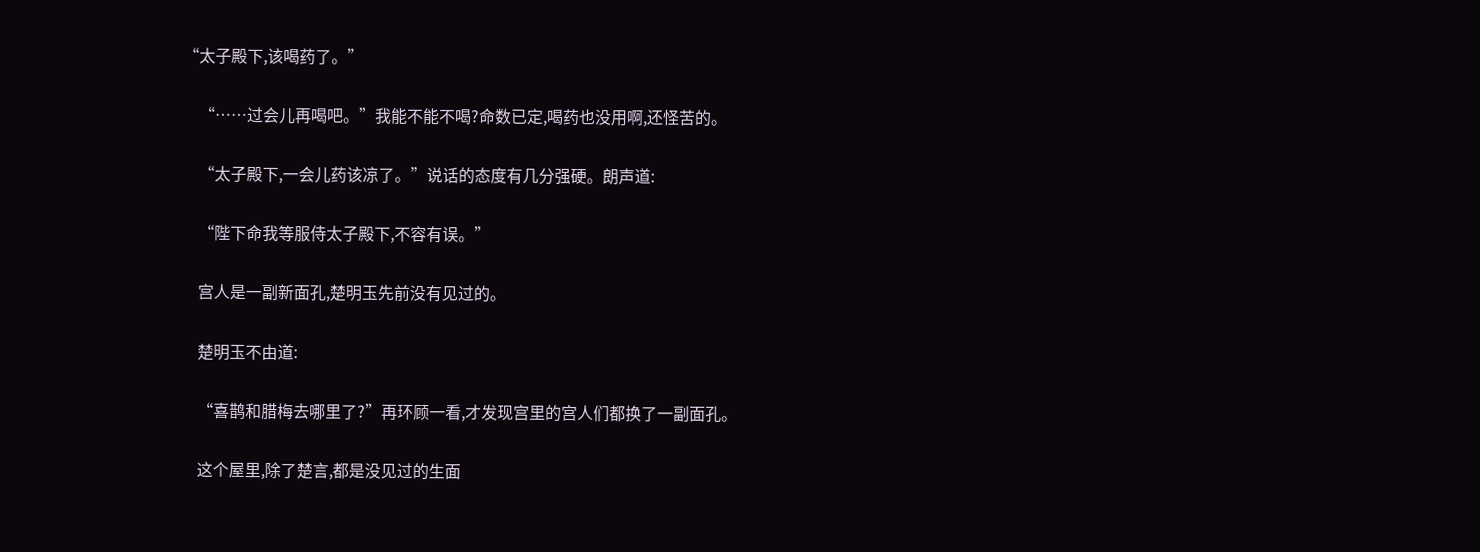“太子殿下,该喝药了。”

    “……过会儿再喝吧。”我能不能不喝?命数已定,喝药也没用啊,还怪苦的。

    “太子殿下,一会儿药该凉了。”说话的态度有几分强硬。朗声道:

    “陛下命我等服侍太子殿下,不容有误。”

    宫人是一副新面孔,楚明玉先前没有见过的。

    楚明玉不由道:

    “喜鹊和腊梅去哪里了?”再环顾一看,才发现宫里的宫人们都换了一副面孔。

    这个屋里,除了楚言,都是没见过的生面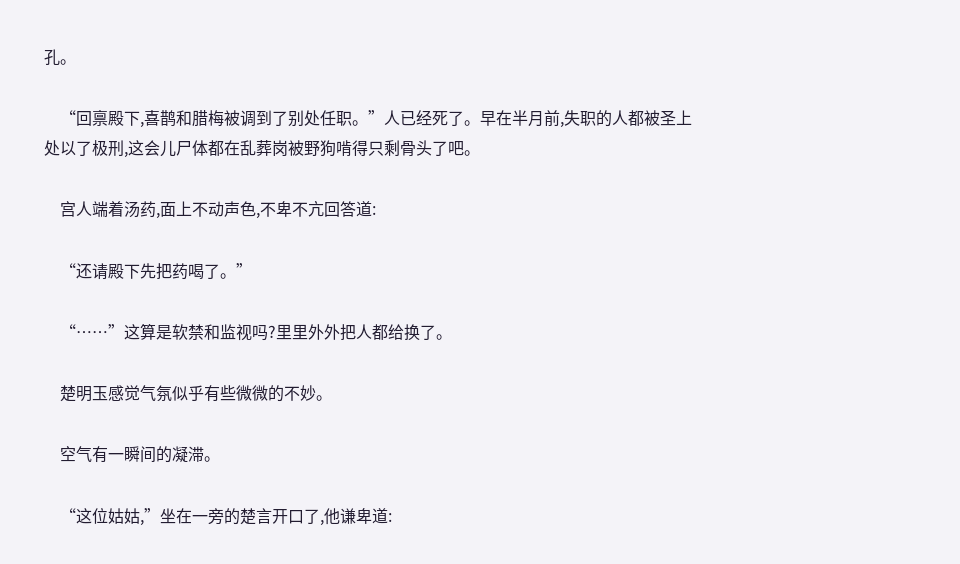孔。

    “回禀殿下,喜鹊和腊梅被调到了别处任职。”人已经死了。早在半月前,失职的人都被圣上处以了极刑,这会儿尸体都在乱葬岗被野狗啃得只剩骨头了吧。

    宫人端着汤药,面上不动声色,不卑不亢回答道:

    “还请殿下先把药喝了。”

    “……”这算是软禁和监视吗?里里外外把人都给换了。

    楚明玉感觉气氛似乎有些微微的不妙。

    空气有一瞬间的凝滞。

    “这位姑姑,”坐在一旁的楚言开口了,他谦卑道: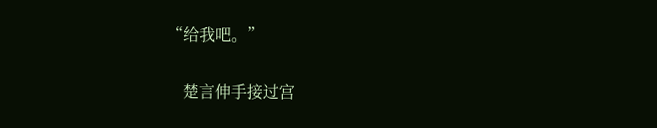“给我吧。”

    楚言伸手接过宫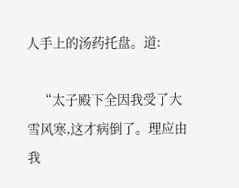人手上的汤药托盘。道:

    “太子殿下全因我受了大雪风寒,这才病倒了。理应由我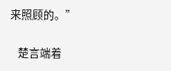来照顾的。”

    楚言端着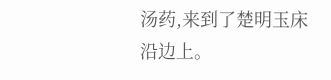汤药,来到了楚明玉床沿边上。